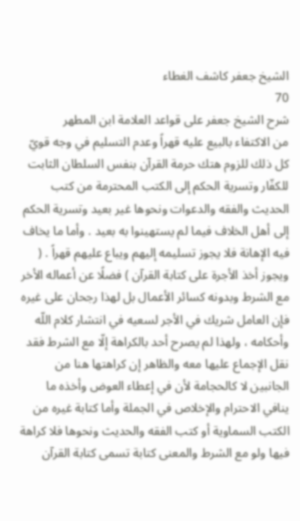الشيخ جعفر كاشف الغطاء
70
شرح الشيخ جعفر على قواعد العلامة ابن المطهر
من الاكتفاء بالبيع عليه قهراً وعدم التسليم في وجه قويّ كل ذلك للزوم هتك حرمة القرآن بنفس السلطان الثابت للكفّار وتسرية الحكم إلى الكتب المحترمة من كتب الحديث والفقه والدعوات ونحوها غير بعيد وتسرية الحكم إلى أهل الخلاف فيما لم يستهينوا به بعيد . وأما ما يخاف فيه الإهانة فلا يجوز تسليمه إليهم ويباع عليهم قهراً . ( ويجوز أخذ الأجرة على كتابة القرآن ) فضلًا عن أعماله الأخر مع الشرط وبدونه كسائر الأعمال بل لهذا رجحان على غيره فإن العامل شريك في الأجر لسعيه في انتشار كلام اللّه وأحكامه ، ولهذا لم يصرح أحد بالكراهة إلّا مع الشرط فقد نقل الإجماع عليها معه والظاهر إن كراهتها هنا من الجانبين لا كالحجامة لأن في إعطاء العوض وأخذه ما ينافي الاحترام والإخلاص في الجملة وأما كتابة غيره من الكتب السماوية أو كتب الفقه والحديث ونحوها فلا كراهة فيها ولو مع الشرط والمعنى كتابة تسمى كتابة القرآن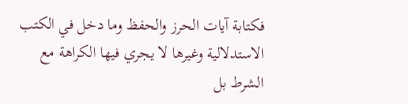فكتابة آيات الحرز والحفظ وما دخل في الكتب الاستدلالية وغيرها لا يجري فيها الكراهة مع الشرط بل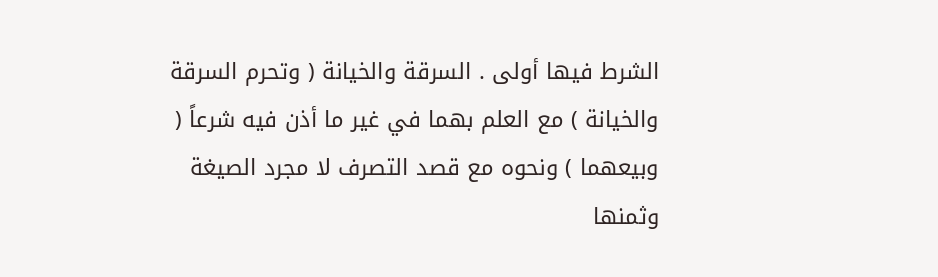الشرط فيها أولى . السرقة والخيانة ( وتحرم السرقة والخيانة ) مع العلم بهما في غير ما أذن فيه شرعاً ( وبيعهما ) ونحوه مع قصد التصرف لا مجرد الصيغة وثمنها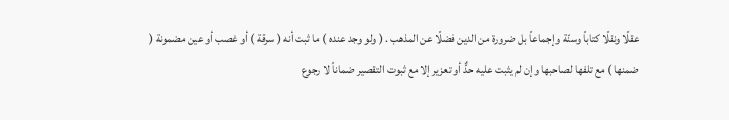عقلًا ونقلًا كتاباً وسنّة وإجماعاً بل ضرورة من الدين فضلًا عن المذهب . ( ولو وجد عنده ) ما ثبت أنه ( سرقة ) أو غصب أو عين مضمونة ( ضمنها ) مع تلفها لصاحبها وإن لم يثبت عليه حدٌّ أو تعزير إلا مع ثبوت التقصير ضماناً لا رجوع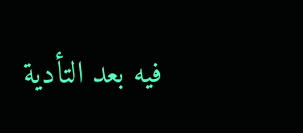فيه بعد التأدية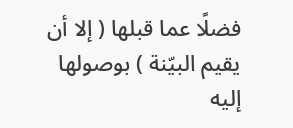فضلًا عما قبلها ( إلا أن يقيم البيّنة ) بوصولها إليه